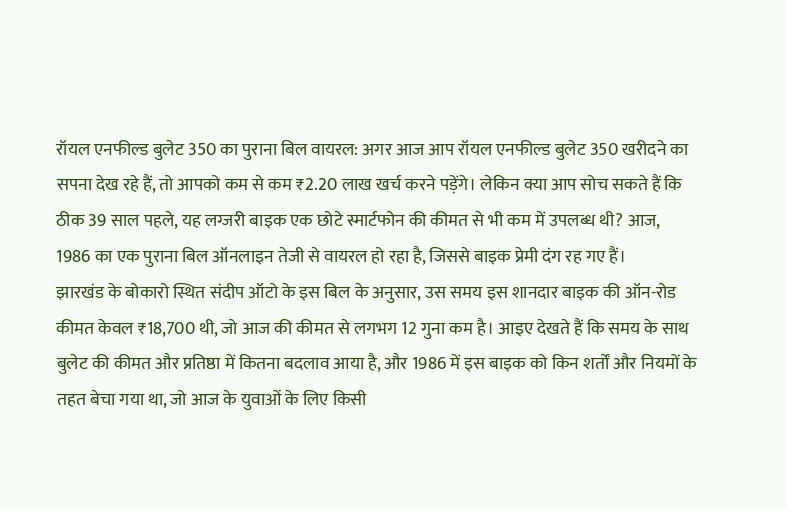रॉयल एनफील्ड बुलेट 350 का पुराना बिल वायरल: अगर आज आप रॉयल एनफील्ड बुलेट 350 खरीदने का सपना देख रहे हैं, तो आपको कम से कम ₹2.20 लाख खर्च करने पड़ेंगे। लेकिन क्या आप सोच सकते हैं कि ठीक 39 साल पहले, यह लग्जरी बाइक एक छोटे स्मार्टफोन की कीमत से भी कम में उपलब्ध थी? आज, 1986 का एक पुराना बिल ऑनलाइन तेजी से वायरल हो रहा है, जिससे बाइक प्रेमी दंग रह गए हैं।
झारखंड के बोकारो स्थित संदीप ऑटो के इस बिल के अनुसार, उस समय इस शानदार बाइक की ऑन-रोड कीमत केवल ₹18,700 थी, जो आज की कीमत से लगभग 12 गुना कम है। आइए देखते हैं कि समय के साथ बुलेट की कीमत और प्रतिष्ठा में कितना बदलाव आया है, और 1986 में इस बाइक को किन शर्तों और नियमों के तहत बेचा गया था, जो आज के युवाओं के लिए किसी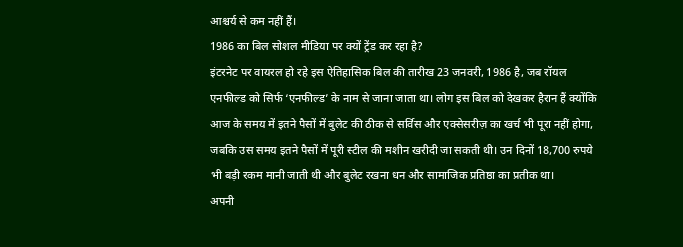आश्चर्य से कम नहीं हैं।
1986 का बिल सोशल मीडिया पर क्यों ट्रेंड कर रहा है?
इंटरनेट पर वायरल हो रहे इस ऐतिहासिक बिल की तारीख 23 जनवरी, 1986 है, जब रॉयल एनफील्ड को सिर्फ ‘एनफील्ड’ के नाम से जाना जाता था। लोग इस बिल को देखकर हैरान हैं क्योंकि आज के समय में इतने पैसों में बुलेट की ठीक से सर्विस और एक्सेसरीज़ का खर्च भी पूरा नहीं होगा, जबकि उस समय इतने पैसों में पूरी स्टील की मशीन खरीदी जा सकती थी। उन दिनों 18,700 रुपये भी बड़ी रकम मानी जाती थी और बुलेट रखना धन और सामाजिक प्रतिष्ठा का प्रतीक था।
अपनी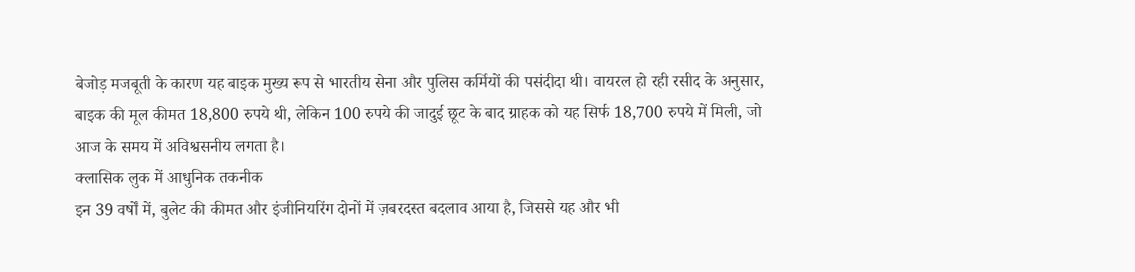बेजोड़ मजबूती के कारण यह बाइक मुख्य रूप से भारतीय सेना और पुलिस कर्मियों की पसंदीदा थी। वायरल हो रही रसीद के अनुसार, बाइक की मूल कीमत 18,800 रुपये थी, लेकिन 100 रुपये की जादुई छूट के बाद ग्राहक को यह सिर्फ 18,700 रुपये में मिली, जो आज के समय में अविश्वसनीय लगता है।
क्लासिक लुक में आधुनिक तकनीक
इन 39 वर्षों में, बुलेट की कीमत और इंजीनियरिंग दोनों में ज़बरदस्त बदलाव आया है, जिससे यह और भी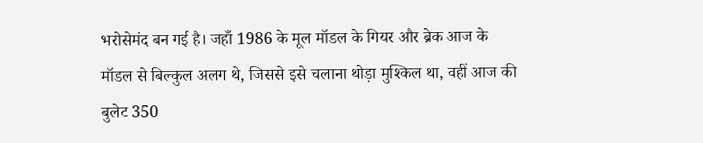भरोसेमंद बन गई है। जहाँ 1986 के मूल मॉडल के गियर और ब्रेक आज के मॉडल से बिल्कुल अलग थे, जिससे इसे चलाना थोड़ा मुश्किल था, वहीं आज की बुलेट 350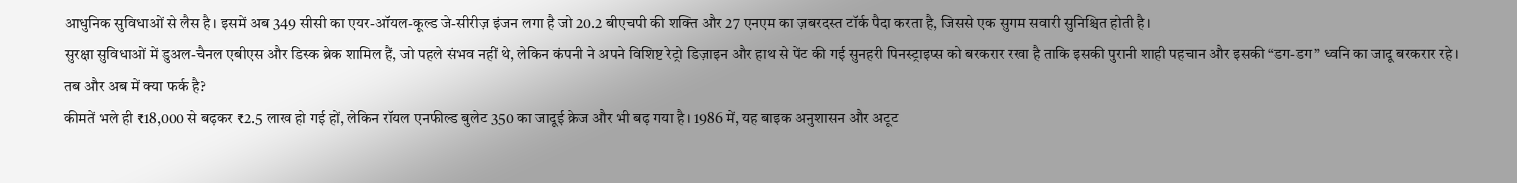आधुनिक सुविधाओं से लैस है। इसमें अब 349 सीसी का एयर-ऑयल-कूल्ड जे-सीरीज़ इंजन लगा है जो 20.2 बीएचपी की शक्ति और 27 एनएम का ज़बरदस्त टॉर्क पैदा करता है, जिससे एक सुगम सवारी सुनिश्चित होती है।
सुरक्षा सुविधाओं में डुअल-चैनल एबीएस और डिस्क ब्रेक शामिल हैं, जो पहले संभव नहीं थे, लेकिन कंपनी ने अपने विशिष्ट रेट्रो डिज़ाइन और हाथ से पेंट की गई सुनहरी पिनस्ट्राइप्स को बरकरार रखा है ताकि इसकी पुरानी शाही पहचान और इसकी “डग-डग” ध्वनि का जादू बरकरार रहे।
तब और अब में क्या फर्क है?
कीमतें भले ही ₹18,000 से बढ़कर ₹2.5 लाख हो गई हों, लेकिन रॉयल एनफील्ड बुलेट 350 का जादूई क्रेज और भी बढ़ गया है। 1986 में, यह बाइक अनुशासन और अटूट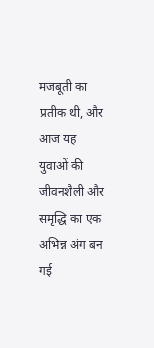मजबूती का प्रतीक थी, और आज यह युवाओं की जीवनशैली और समृद्धि का एक अभिन्न अंग बन गई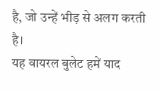है, जो उन्हें भीड़ से अलग करती है।
यह वायरल बुलेट हमें याद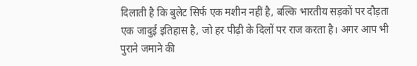दिलाती है कि बुलेट सिर्फ एक मशीन नहीं है, बल्कि भारतीय सड़कों पर दौड़ता एक जादुई इतिहास है, जो हर पीढ़ी के दिलों पर राज करता है। अगर आप भी पुराने जमाने की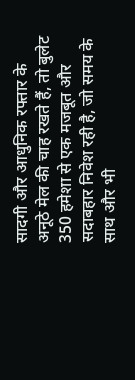सादगी और आधुनिक रफ्तार के अनूठे मेल की चाह रखते हैं, तो बुलेट 350 हमेशा से एक मजबूत और सदाबहार निवेश रही है, जो समय के साथ और भी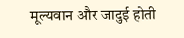मूल्यवान और जादुई होती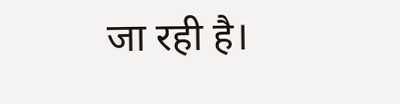जा रही है।